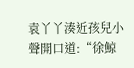袁丫丫湊近孩兒小聲開口道:“徐鯨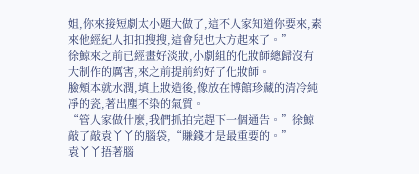姐,你來接短劇太小題大做了,這不人家知道你要來,素來他經紀人扣扣搜搜,這會兒也大方起來了。”
徐鯨來之前已經畫好淡妝,小劇組的化妝師總歸沒有大制作的厲害,來之前提前約好了化妝師。
臉頰本就水潤,填上妝造後,像放在博館珍藏的清冷純凈的瓷,著出塵不染的氣質。
“管人家做什麼,我們抓拍完趕下一個通告。”徐鯨敲了敲袁丫丫的腦袋,“賺錢才是最重要的。”
袁丫丫捂著腦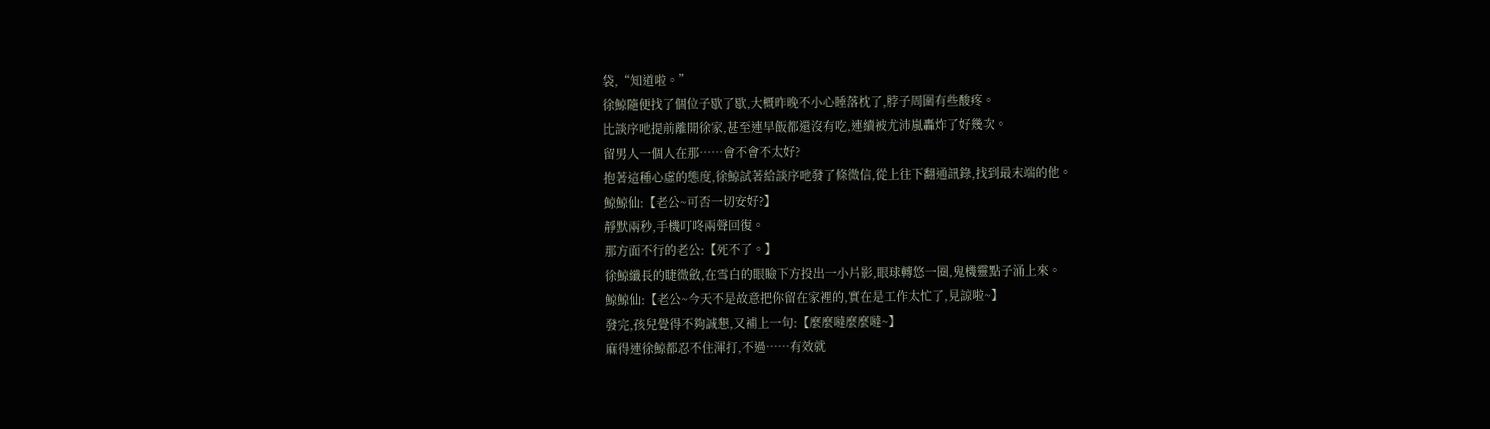袋,“知道啦。”
徐鯨隨便找了個位子歇了歇,大概昨晚不小心睡落枕了,脖子周圍有些酸疼。
比談序吔提前離開徐家,甚至連早飯都還沒有吃,連續被尤沛嵐轟炸了好幾次。
留男人一個人在那……會不會不太好?
抱著這種心虛的態度,徐鯨試著給談序吔發了條微信,從上往下翻通訊錄,找到最末端的他。
鯨鯨仙:【老公~可否一切安好?】
靜默兩秒,手機叮咚兩聲回復。
那方面不行的老公:【死不了。】
徐鯨纖長的睫微斂,在雪白的眼瞼下方投出一小片影,眼球轉悠一圈,鬼機靈點子涌上來。
鯨鯨仙:【老公~今天不是故意把你留在家裡的,實在是工作太忙了,見諒啦~】
發完,孩兒覺得不夠誠懇,又補上一句:【麼麼噠麼麼噠~】
麻得連徐鯨都忍不住渾打,不過……有效就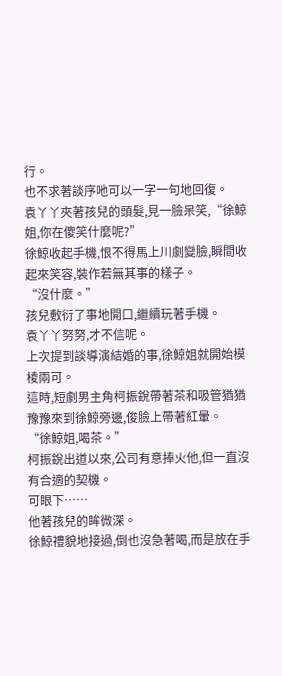行。
也不求著談序吔可以一字一句地回復。
袁丫丫夾著孩兒的頭髮,見一臉呆笑,“徐鯨姐,你在傻笑什麼呢?”
徐鯨收起手機,恨不得馬上川劇變臉,瞬間收起來笑容,裝作若無其事的樣子。
“沒什麼。”
孩兒敷衍了事地開口,繼續玩著手機。
袁丫丫努努,才不信呢。
上次提到談導演結婚的事,徐鯨姐就開始模棱兩可。
這時,短劇男主角柯振銳帶著茶和吸管猶猶豫豫來到徐鯨旁邊,俊臉上帶著紅暈。
“徐鯨姐,喝茶。”
柯振銳出道以來,公司有意捧火他,但一直沒有合適的契機。
可眼下……
他著孩兒的眸微深。
徐鯨禮貌地接過,倒也沒急著喝,而是放在手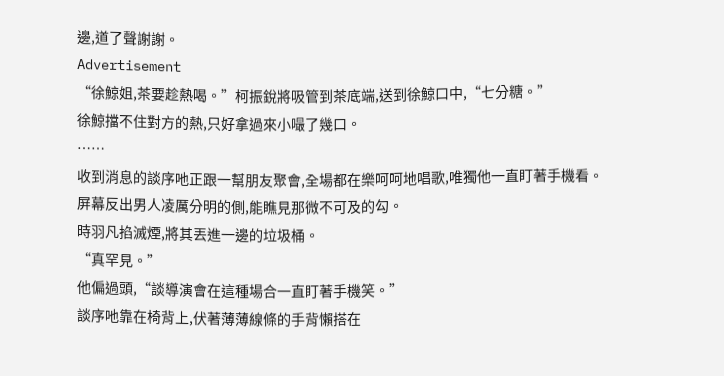邊,道了聲謝謝。
Advertisement
“徐鯨姐,茶要趁熱喝。”柯振銳將吸管到茶底端,送到徐鯨口中,“七分糖。”
徐鯨擋不住對方的熱,只好拿過來小嘬了幾口。
……
收到消息的談序吔正跟一幫朋友聚會,全場都在樂呵呵地唱歌,唯獨他一直盯著手機看。
屏幕反出男人凌厲分明的側,能瞧見那微不可及的勾。
時羽凡掐滅煙,將其丟進一邊的垃圾桶。
“真罕見。”
他偏過頭,“談導演會在這種場合一直盯著手機笑。”
談序吔靠在椅背上,伏著薄薄線條的手背懶搭在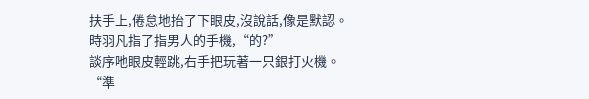扶手上,倦怠地抬了下眼皮,沒說話,像是默認。
時羽凡指了指男人的手機,“的?”
談序吔眼皮輕跳,右手把玩著一只銀打火機。
“準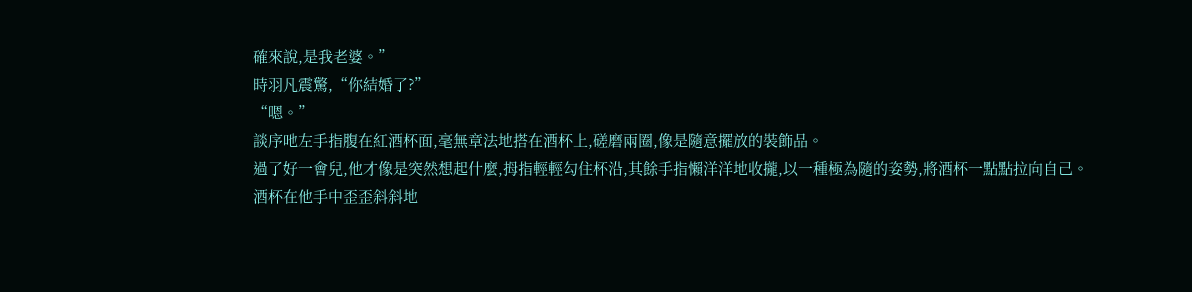確來說,是我老婆。”
時羽凡震驚,“你結婚了?”
“嗯。”
談序吔左手指腹在紅酒杯面,毫無章法地搭在酒杯上,磋磨兩圈,像是隨意擺放的裝飾品。
過了好一會兒,他才像是突然想起什麼,拇指輕輕勾住杯沿,其餘手指懶洋洋地收攏,以一種極為隨的姿勢,將酒杯一點點拉向自己。
酒杯在他手中歪歪斜斜地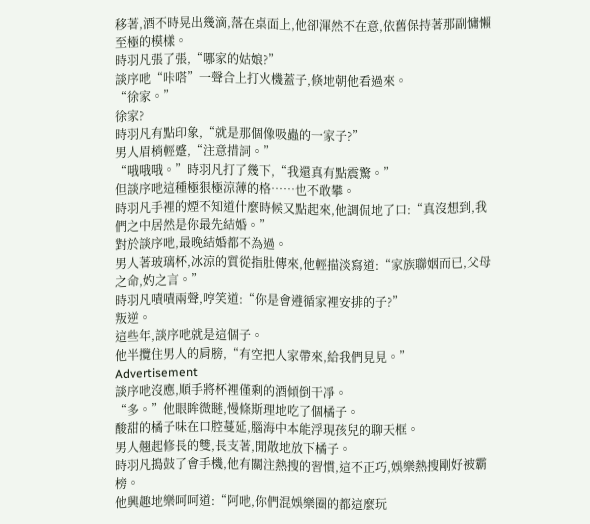移著,酒不時晃出幾滴,落在桌面上,他卻渾然不在意,依舊保持著那副慵懶至極的模樣。
時羽凡張了張,“哪家的姑娘?”
談序吔“咔嗒”一聲合上打火機蓋子,倏地朝他看過來。
“徐家。”
徐家?
時羽凡有點印象,“就是那個像吸蟲的一家子?”
男人眉梢輕蹙,“注意措詞。”
“哦哦哦。”時羽凡打了幾下,“我還真有點震驚。”
但談序吔這種極狠極涼薄的格……也不敢攀。
時羽凡手裡的煙不知道什麼時候又點起來,他調侃地了口:“真沒想到,我們之中居然是你最先結婚。”
對於談序吔,最晚結婚都不為過。
男人著玻璃杯,冰涼的質從指肚傳來,他輕描淡寫道:“家族聯姻而已,父母之命,妁之言。”
時羽凡嘖嘖兩聲,哼笑道:“你是會遵循家裡安排的子?”
叛逆。
這些年,談序吔就是這個子。
他半攬住男人的肩膀,“有空把人家帶來,給我們見見。”
Advertisement
談序吔沒應,順手將杯裡僅剩的酒傾倒干凈。
“多。”他眼眸微瞇,慢條斯理地吃了個橘子。
酸甜的橘子味在口腔蔓延,腦海中本能浮現孩兒的聊天框。
男人翹起修長的雙,長支著,閒散地放下橘子。
時羽凡搗鼓了會手機,他有關注熱搜的習慣,這不正巧,娛樂熱搜剛好被霸榜。
他興趣地樂呵呵道:“阿吔,你們混娛樂圈的都這麼玩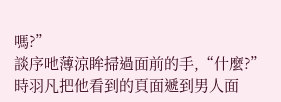嗎?”
談序吔薄涼眸掃過面前的手,“什麼?”
時羽凡把他看到的頁面遞到男人面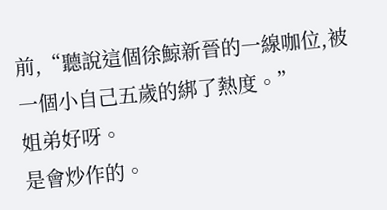前,“聽說這個徐鯨新晉的一線咖位,被一個小自己五歲的綁了熱度。”
姐弟好呀。
是會炒作的。